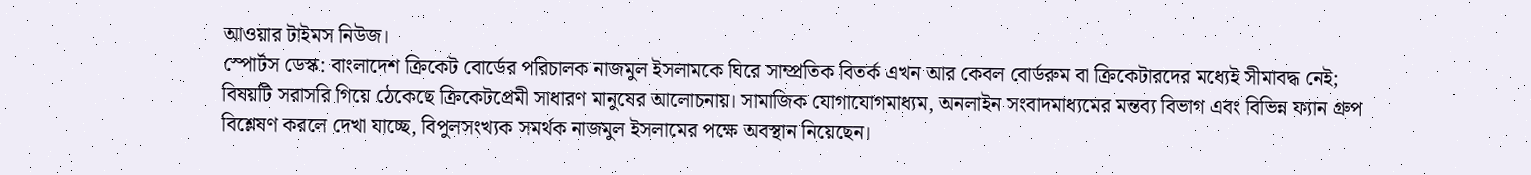আওয়ার টাইমস নিউজ।
স্পোর্টস ডেস্ক: বাংলাদেশ ক্রিকেট বোর্ডের পরিচালক নাজমুল ইসলামকে ঘিরে সাম্প্রতিক বিতর্ক এখন আর কেবল বোর্ডরুম বা ক্রিকেটারদের মধ্যেই সীমাবদ্ধ নেই; বিষয়টি সরাসরি গিয়ে ঠেকেছে ক্রিকেটপ্রেমী সাধারণ মানুষের আলোচনায়। সামাজিক যোগাযোগমাধ্যম, অনলাইন সংবাদমাধ্যমের মন্তব্য বিভাগ এবং বিভিন্ন ফ্যান গ্রুপ বিশ্লেষণ করলে দেখা যাচ্ছে, বিপুলসংখ্যক সমর্থক নাজমুল ইসলামের পক্ষে অবস্থান নিয়েছেন।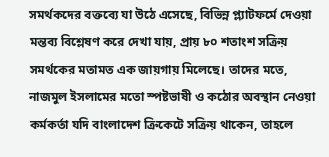সমর্থকদের বক্তব্যে যা উঠে এসেছে, বিভিন্ন প্ল্যাটফর্মে দেওয়া মন্তব্য বিশ্লেষণ করে দেখা যায়, প্রায় ৮০ শতাংশ সক্রিয় সমর্থকের মতামত এক জায়গায় মিলেছে। তাদের মতে, নাজমুল ইসলামের মতো স্পষ্টভাষী ও কঠোর অবস্থান নেওয়া কর্মকর্তা যদি বাংলাদেশ ক্রিকেটে সক্রিয় থাকেন, তাহলে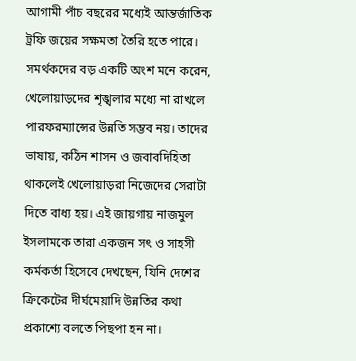আগামী পাঁচ বছরের মধ্যেই আন্তর্জাতিক ট্রফি জয়ের সক্ষমতা তৈরি হতে পারে।
সমর্থকদের বড় একটি অংশ মনে করেন, খেলোয়াড়দের শৃঙ্খলার মধ্যে না রাখলে পারফরম্যান্সের উন্নতি সম্ভব নয়। তাদের ভাষায়, কঠিন শাসন ও জবাবদিহিতা থাকলেই খেলোয়াড়রা নিজেদের সেরাটা দিতে বাধ্য হয়। এই জায়গায় নাজমুল ইসলামকে তারা একজন সৎ ও সাহসী কর্মকর্তা হিসেবে দেখছেন, যিনি দেশের ক্রিকেটের দীর্ঘমেয়াদি উন্নতির কথা প্রকাশ্যে বলতে পিছপা হন না।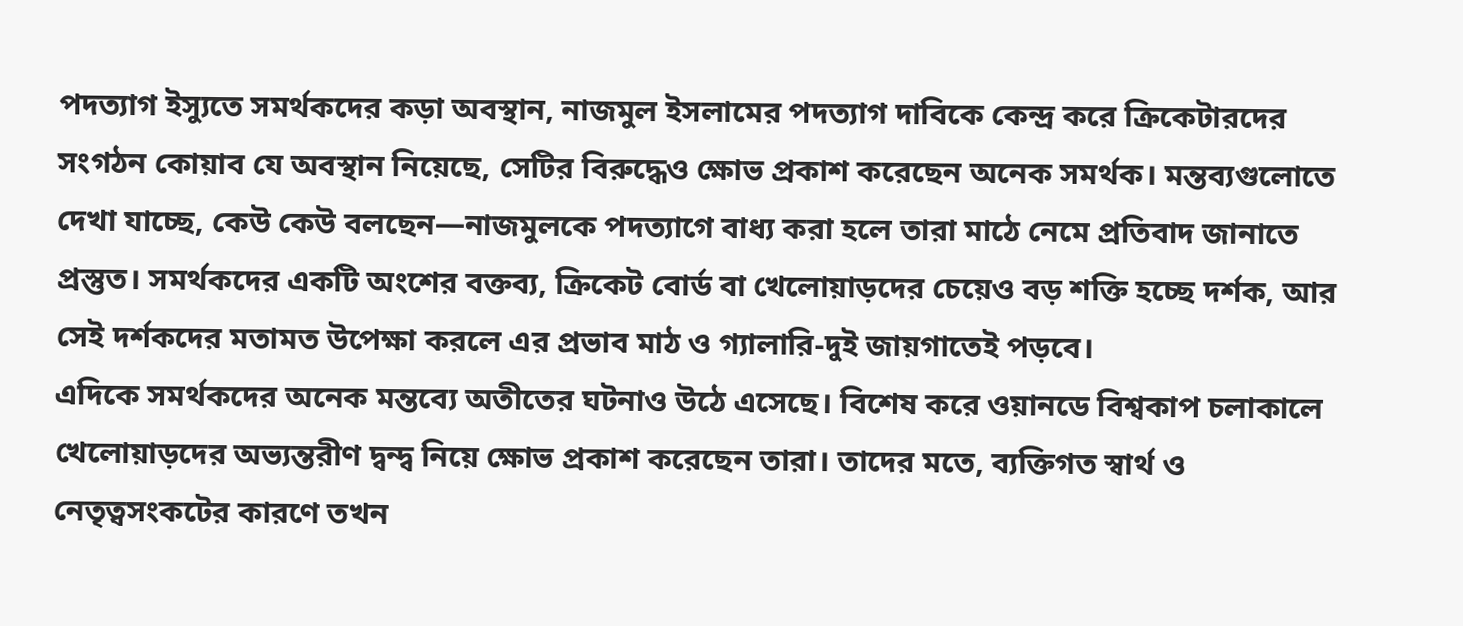পদত্যাগ ইস্যুতে সমর্থকদের কড়া অবস্থান, নাজমুল ইসলামের পদত্যাগ দাবিকে কেন্দ্র করে ক্রিকেটারদের সংগঠন কোয়াব যে অবস্থান নিয়েছে, সেটির বিরুদ্ধেও ক্ষোভ প্রকাশ করেছেন অনেক সমর্থক। মন্তব্যগুলোতে দেখা যাচ্ছে, কেউ কেউ বলছেন—নাজমুলকে পদত্যাগে বাধ্য করা হলে তারা মাঠে নেমে প্রতিবাদ জানাতে প্রস্তুত। সমর্থকদের একটি অংশের বক্তব্য, ক্রিকেট বোর্ড বা খেলোয়াড়দের চেয়েও বড় শক্তি হচ্ছে দর্শক, আর সেই দর্শকদের মতামত উপেক্ষা করলে এর প্রভাব মাঠ ও গ্যালারি-দুই জায়গাতেই পড়বে।
এদিকে সমর্থকদের অনেক মন্তব্যে অতীতের ঘটনাও উঠে এসেছে। বিশেষ করে ওয়ানডে বিশ্বকাপ চলাকালে খেলোয়াড়দের অভ্যন্তরীণ দ্বন্দ্ব নিয়ে ক্ষোভ প্রকাশ করেছেন তারা। তাদের মতে, ব্যক্তিগত স্বার্থ ও নেতৃত্বসংকটের কারণে তখন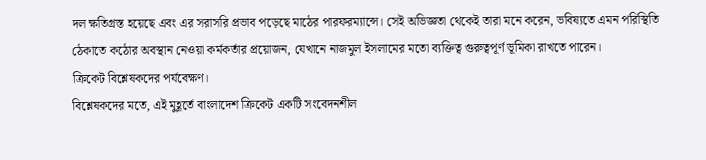দল ক্ষতিগ্রস্ত হয়েছে এবং এর সরাসরি প্রভাব পড়েছে মাঠের পারফরম্যান্সে। সেই অভিজ্ঞতা থেকেই তারা মনে করেন, ভবিষ্যতে এমন পরিস্থিতি ঠেকাতে কঠোর অবস্থান নেওয়া কর্মকর্তার প্রয়োজন, যেখানে নাজমুল ইসলামের মতো ব্যক্তিত্ব গুরুত্বপূর্ণ ভূমিকা রাখতে পারেন।
ক্রিকেট বিশ্লেষকদের পর্যবেক্ষণ।
বিশ্লেষকদের মতে, এই মুহূর্তে বাংলাদেশ ক্রিকেট একটি সংবেদনশীল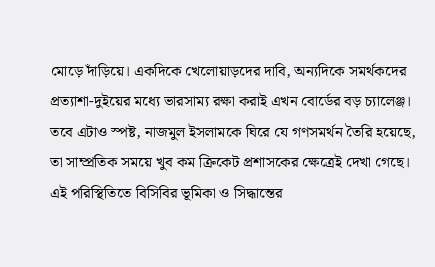মোড়ে দাঁড়িয়ে। একদিকে খেলোয়াড়দের দাবি, অন্যদিকে সমর্থকদের প্রত্যাশা-দুইয়ের মধ্যে ভারসাম্য রক্ষা করাই এখন বোর্ডের বড় চ্যালেঞ্জ। তবে এটাও স্পষ্ট, নাজমুল ইসলামকে ঘিরে যে গণসমর্থন তৈরি হয়েছে, তা সাম্প্রতিক সময়ে খুব কম ক্রিকেট প্রশাসকের ক্ষেত্রেই দেখা গেছে।
এই পরিস্থিতিতে বিসিবির ভূমিকা ও সিদ্ধান্তের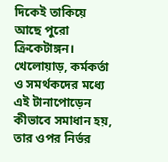দিকেই তাকিয়ে আছে পুরো ক্রিকেটাঙ্গন। খেলোয়াড়, কর্মকর্তা ও সমর্থকদের মধ্যে এই টানাপোড়েন কীভাবে সমাধান হয়, তার ওপর নির্ভর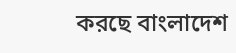করছে বাংলাদেশ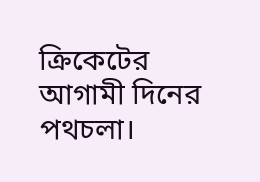ক্রিকেটের আগামী দিনের পথচলা।